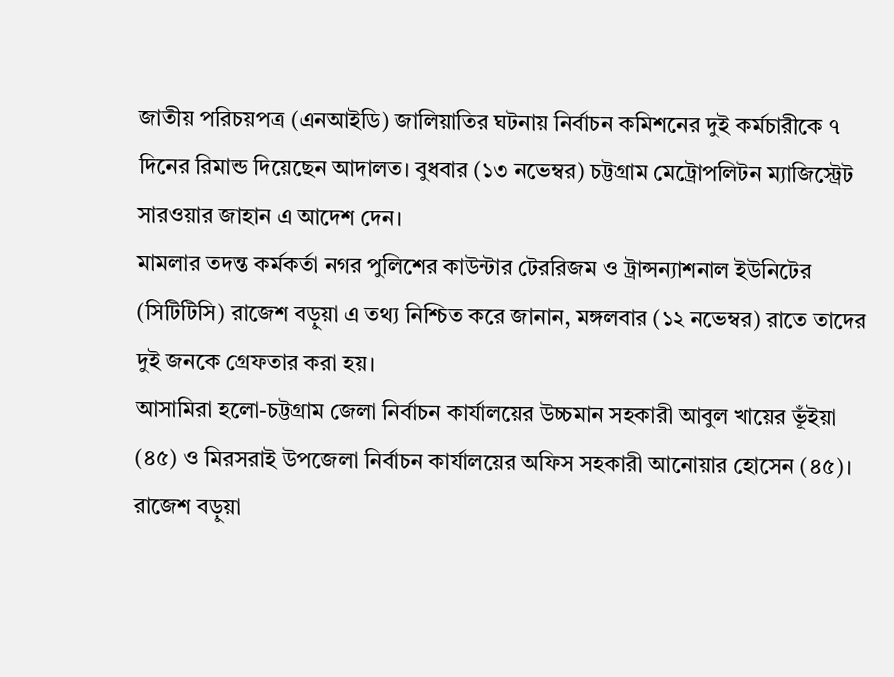জাতীয় পরিচয়পত্র (এনআইডি) জালিয়াতির ঘটনায় নির্বাচন কমিশনের দুই কর্মচারীকে ৭ দিনের রিমান্ড দিয়েছেন আদালত। বুধবার (১৩ নভেম্বর) চট্টগ্রাম মেট্রোপলিটন ম্যাজিস্ট্রেট সারওয়ার জাহান এ আদেশ দেন।
মামলার তদন্ত কর্মকর্তা নগর পুলিশের কাউন্টার টেররিজম ও ট্রান্সন্যাশনাল ইউনিটের (সিটিটিসি) রাজেশ বড়ুয়া এ তথ্য নিশ্চিত করে জানান, মঙ্গলবার (১২ নভেম্বর) রাতে তাদের দুই জনকে গ্রেফতার করা হয়।
আসামিরা হলো-চট্টগ্রাম জেলা নির্বাচন কার্যালয়ের উচ্চমান সহকারী আবুল খায়ের ভূঁইয়া (৪৫) ও মিরসরাই উপজেলা নির্বাচন কার্যালয়ের অফিস সহকারী আনোয়ার হোসেন (৪৫)।
রাজেশ বড়ুয়া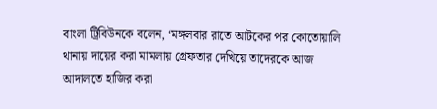বাংলা ট্রিবিউনকে বলেন, ‘মঙ্গলবার রাতে আটকের পর কোতোয়ালি থানায় দায়ের করা মামলায় গ্রেফতার দেখিয়ে তাদেরকে আজ আদালতে হাজির করা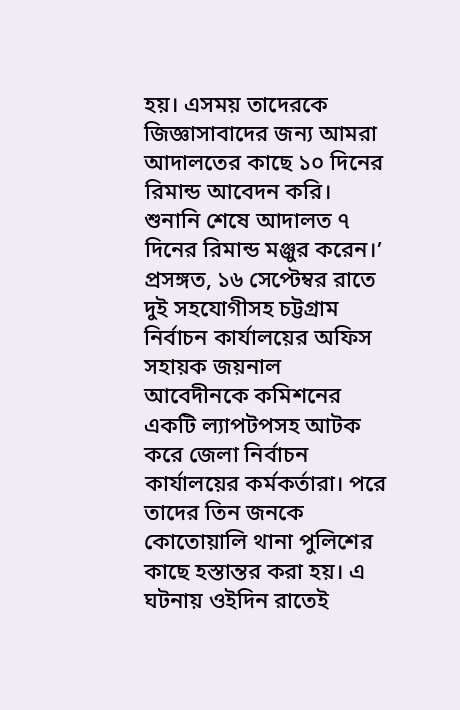হয়। এসময় তাদেরকে জিজ্ঞাসাবাদের জন্য আমরা আদালতের কাছে ১০ দিনের রিমান্ড আবেদন করি। শুনানি শেষে আদালত ৭ দিনের রিমান্ড মঞ্জুর করেন।’
প্রসঙ্গত, ১৬ সেপ্টেম্বর রাতে দুই সহযোগীসহ চট্টগ্রাম নির্বাচন কার্যালয়ের অফিস সহায়ক জয়নাল আবেদীনকে কমিশনের একটি ল্যাপটপসহ আটক করে জেলা নির্বাচন কার্যালয়ের কর্মকর্তারা। পরে তাদের তিন জনকে কোতোয়ালি থানা পুলিশের কাছে হস্তান্তর করা হয়। এ ঘটনায় ওইদিন রাতেই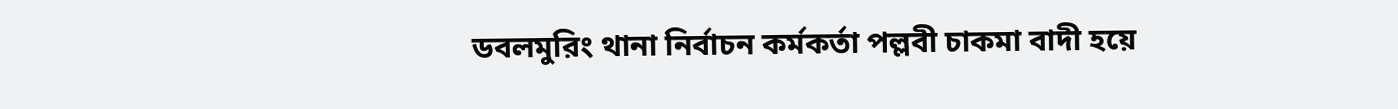ডবলমুরিং থানা নির্বাচন কর্মকর্তা পল্লবী চাকমা বাদী হয়ে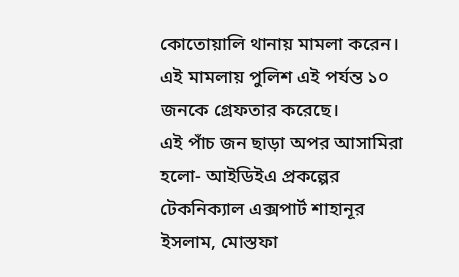কোতোয়ালি থানায় মামলা করেন। এই মামলায় পুলিশ এই পর্যন্ত ১০ জনকে গ্রেফতার করেছে।
এই পাঁচ জন ছাড়া অপর আসামিরা হলো- আইডিইএ প্রকল্পের টেকনিক্যাল এক্সপার্ট শাহানূর ইসলাম, মোস্তফা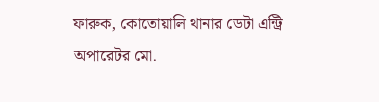ফারুক, কোতোয়ালি থানার ডেটা এন্ট্রি অপারেটর মো.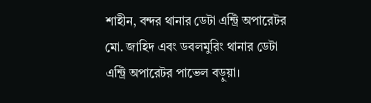শাহীন, বন্দর থানার ডেটা এন্ট্রি অপারেটর মো. জাহিদ এবং ডবলমুরিং থানার ডেটা এন্ট্রি অপারেটর পাভেল বড়ুয়া।